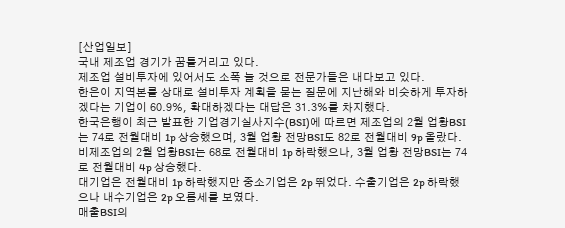[산업일보]
국내 제조업 경기가 꿈틀거리고 있다.
제조업 설비투자에 있어서도 소폭 늘 것으로 전문가들은 내다보고 있다.
한은이 지역본를 상대로 설비투자 계획을 묻는 질문에 지난해와 비슷하게 투자하겠다는 기업이 60.9%, 확대하겠다는 대답은 31.3%를 차지했다.
한국은행이 최근 발표한 기업경기실사지수(BSI)에 따르면 제조업의 2월 업황BSI는 74로 전월대비 1p 상승했으며, 3월 업황 전망BSI도 82로 전월대비 9p 올랐다.
비제조업의 2월 업황BSI는 68로 전월대비 1p 하락했으나, 3월 업황 전망BSI는 74로 전월대비 4p 상승했다.
대기업은 전월대비 1p 하락했지만 중소기업은 2p 뛰었다. 수출기업은 2p 하락했으나 내수기업은 2p 오름세를 보였다.
매출BSI의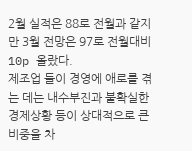2월 실적은 88로 전월과 같지만 3월 전망은 97로 전월대비 10p 올랐다.
제조업 들이 경영에 애로를 겪는 데는 내수부진과 불확실한 경제상황 등이 상대적으로 큰 비중을 차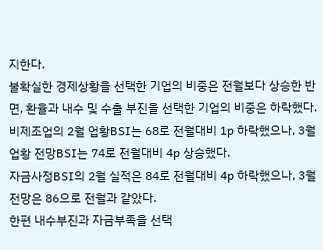지한다.
불확실한 경제상황을 선택한 기업의 비중은 전월보다 상승한 반면, 환율과 내수 및 수출 부진을 선택한 기업의 비중은 하락했다.
비제조업의 2월 업황BSI는 68로 전월대비 1p 하락했으나, 3월 업황 전망BSI는 74로 전월대비 4p 상승했다.
자금사정BSI의 2월 실적은 84로 전월대비 4p 하락했으나, 3월 전망은 86으로 전월과 같았다.
한편 내수부진과 자금부족을 선택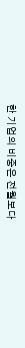한 기업의 비중은 전월보다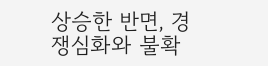상승한 반면, 경쟁심화와 불확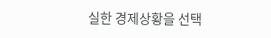실한 경제상황을 선택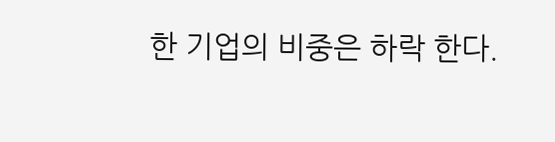한 기업의 비중은 하락 한다.